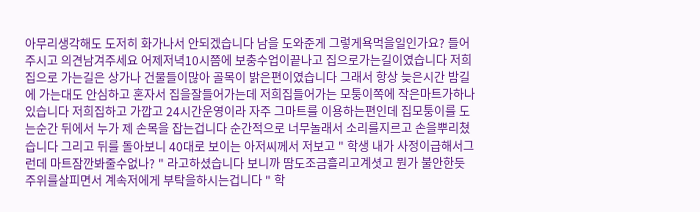아무리생각해도 도저히 화가나서 안되겠습니다 남을 도와준게 그렇게욕먹을일인가요? 들어주시고 의견남겨주세요 어제저녁10시쯤에 보충수업이끝나고 집으로가는길이였습니다 저희집으로 가는길은 상가나 건물들이많아 골목이 밝은편이였습니다 그래서 항상 늦은시간 밤길에 가는대도 안심하고 혼자서 집을잘들어가는데 저희집들어가는 모퉁이쪽에 작은마트가하나있습니다 저희집하고 가깝고 24시간운영이라 자주 그마트를 이용하는편인데 집모퉁이를 도는순간 뒤에서 누가 제 손목을 잡는겁니다 순간적으로 너무놀래서 소리를지르고 손을뿌리쳤습니다 그리고 뒤를 돌아보니 40대로 보이는 아저씨께서 저보고 " 학생 내가 사정이급해서그런데 마트잠깐봐줄수없나? " 라고하셨습니다 보니까 땀도조금흘리고계셧고 뭔가 불안한듯 주위를살피면서 계속저에게 부탁을하시는겁니다 " 학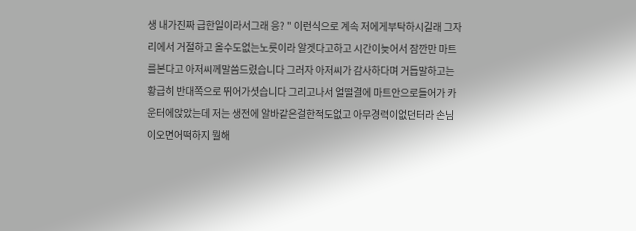생 내가진짜 급한일이라서그래 응? " 이런식으로 계속 저에게부탁하시길래 그자리에서 거절하고 올수도없는노릇이라 알겟다고하고 시간이늦어서 잠깐만 마트를본다고 아저씨께말씀드렸습니다 그러자 아저씨가 감사하다며 거듭말하고는 황급히 반대쪽으로 뛰어가셧습니다 그리고나서 얼떨결에 마트안으로들어가 카운터에앉았는데 저는 생전에 알바같은걸한적도없고 아무경력이없던터라 손님이오면어떡하지 뭘해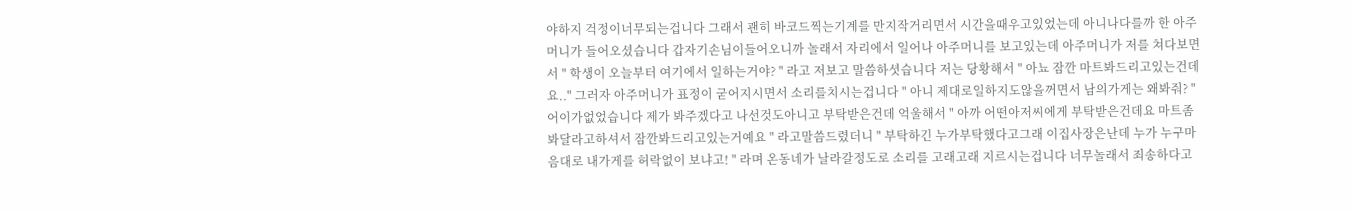야하지 걱정이너무되는겁니다 그래서 괜히 바코드찍는기계를 만지작거리면서 시간을때우고있었는데 아니나다를까 한 아주머니가 들어오셨습니다 갑자기손님이들어오니까 놀래서 자리에서 일어나 아주머니를 보고있는데 아주머니가 저를 쳐다보면서 " 학생이 오늘부터 여기에서 일하는거야? " 라고 저보고 말씀하셧습니다 저는 당황해서 " 아뇨 잠깐 마트봐드리고있는건데요.." 그러자 아주머니가 표정이 굳어지시면서 소리를치시는겁니다 " 아니 제대로일하지도않을꺼면서 남의가게는 왜봐줘? " 어이가없었습니다 제가 봐주겠다고 나선것도아니고 부탁받은건데 억울해서 " 아까 어떤아저씨에게 부탁받은건데요 마트좀봐달라고하셔서 잠깐봐드리고있는거예요 " 라고말씀드렸더니 " 부탁하긴 누가부탁했다고그래 이집사장은난데 누가 누구마음대로 내가게를 허락없이 보냐고! " 라며 온동네가 날라갈정도로 소리를 고래고래 지르시는겁니다 너무놀래서 죄송하다고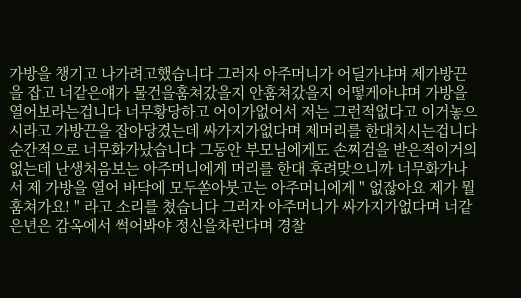가방을 챙기고 나가려고했습니다 그러자 아주머니가 어딜가냐며 제가방끈을 잡고 너같은얘가 물건을훔쳐갔을지 안훔쳐갔을지 어떻게아냐며 가방을 열어보라는겁니다 너무황당하고 어이가없어서 저는 그런적없다고 이거놓으시라고 가방끈을 잡아당겼는데 싸가지가없다며 제머리를 한대치시는겁니다 순간적으로 너무화가났습니다 그동안 부모님에게도 손찌검을 받은적이거의없는데 난생처음보는 아주머니에게 머리를 한대 후려맞으니까 너무화가나서 제 가방을 열어 바닥에 모두쏟아붓고는 아주머니에게 " 없잖아요 제가 뭘훔쳐가요! " 라고 소리를 쳤습니다 그러자 아주머니가 싸가지가없다며 너같은년은 감옥에서 썩어봐야 정신을차린다며 경찰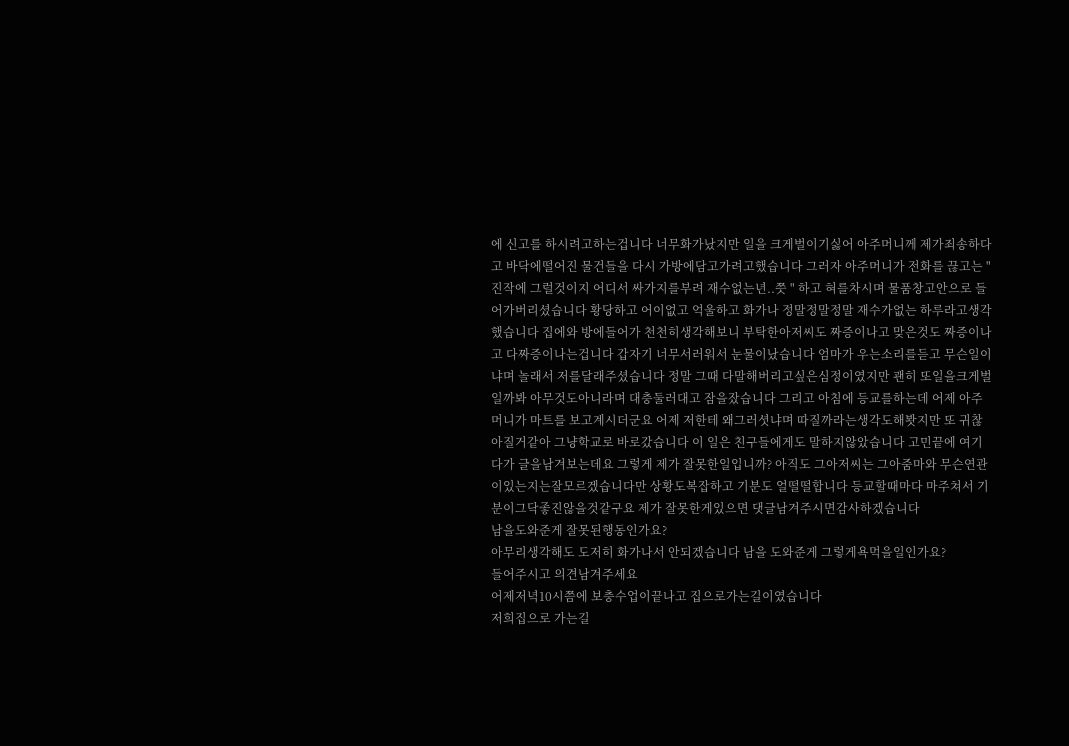에 신고를 하시려고하는겁니다 너무화가났지만 일을 크게벌이기싫어 아주머니께 제가죄송하다고 바닥에떨어진 물건들을 다시 가방에담고가려고했습니다 그러자 아주머니가 전화를 끊고는 " 진작에 그럴것이지 어디서 싸가지를부려 재수없는년..쯧 " 하고 혀를차시며 물품창고안으로 들어가버리셨습니다 황당하고 어이없고 억울하고 화가나 정말정말정말 재수가없는 하루라고생각했습니다 집에와 방에들어가 천천히생각해보니 부탁한아저씨도 짜증이나고 맞은것도 짜증이나고 다짜증이나는겁니다 갑자기 너무서러워서 눈물이났습니다 엄마가 우는소리를듣고 무슨일이냐며 놀래서 저를달래주셨습니다 정말 그때 다말해버리고싶은심정이였지만 괜히 또일을크게벌일까봐 아무것도아니라며 대충둘러대고 잠을잤습니다 그리고 아침에 등교를하는데 어제 아주머니가 마트를 보고계시더군요 어제 저한테 왜그러셧냐며 따질까라는생각도해봣지만 또 귀찮아질거같아 그냥학교로 바로갔습니다 이 일은 친구들에게도 말하지않았습니다 고민끝에 여기다가 글을남겨보는데요 그렇게 제가 잘못한일입니까? 아직도 그아저씨는 그아줌마와 무슨연관이있는지는잘모르겠습니다만 상황도복잡하고 기분도 얼떨떨합니다 등교할때마다 마주쳐서 기분이그닥좋진않을것같구요 제가 잘못한게있으면 댓글남겨주시면감사하겠습니다
남을도와준게 잘못된행동인가요?
아무리생각해도 도저히 화가나서 안되겠습니다 남을 도와준게 그렇게욕먹을일인가요?
들어주시고 의견남겨주세요
어제저녁10시쯤에 보충수업이끝나고 집으로가는길이였습니다
저희집으로 가는길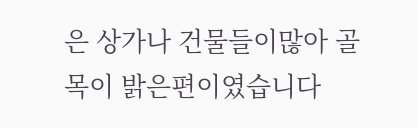은 상가나 건물들이많아 골목이 밝은편이였습니다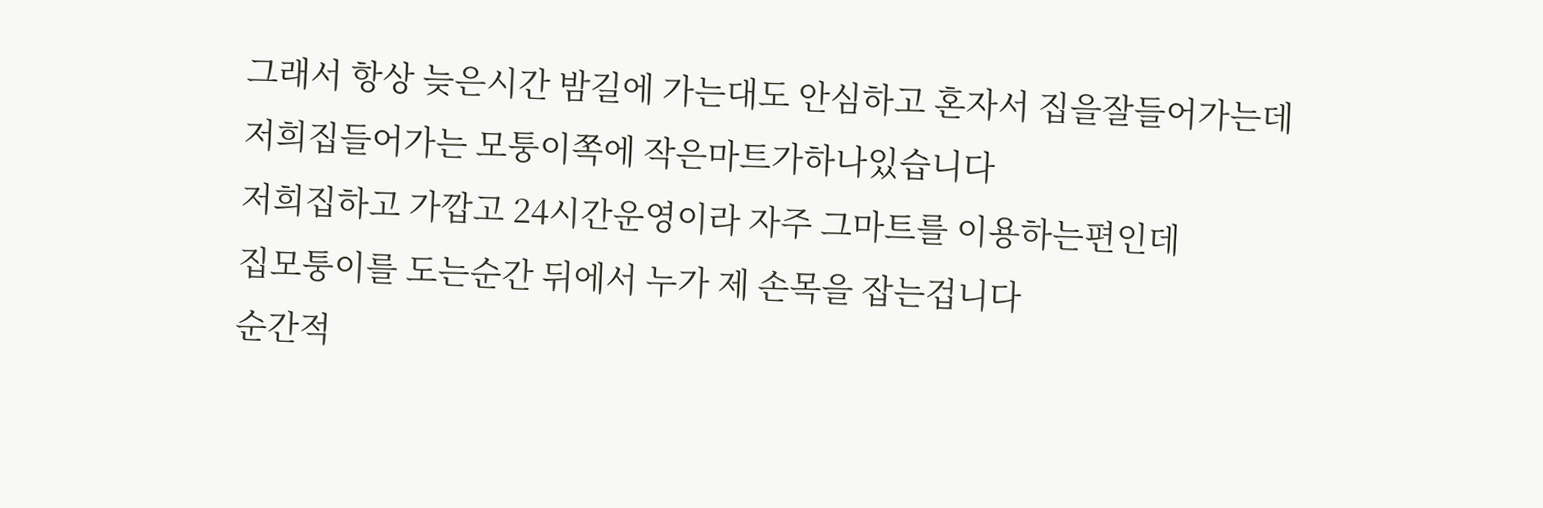그래서 항상 늦은시간 밤길에 가는대도 안심하고 혼자서 집을잘들어가는데
저희집들어가는 모퉁이쪽에 작은마트가하나있습니다
저희집하고 가깝고 24시간운영이라 자주 그마트를 이용하는편인데
집모퉁이를 도는순간 뒤에서 누가 제 손목을 잡는겁니다
순간적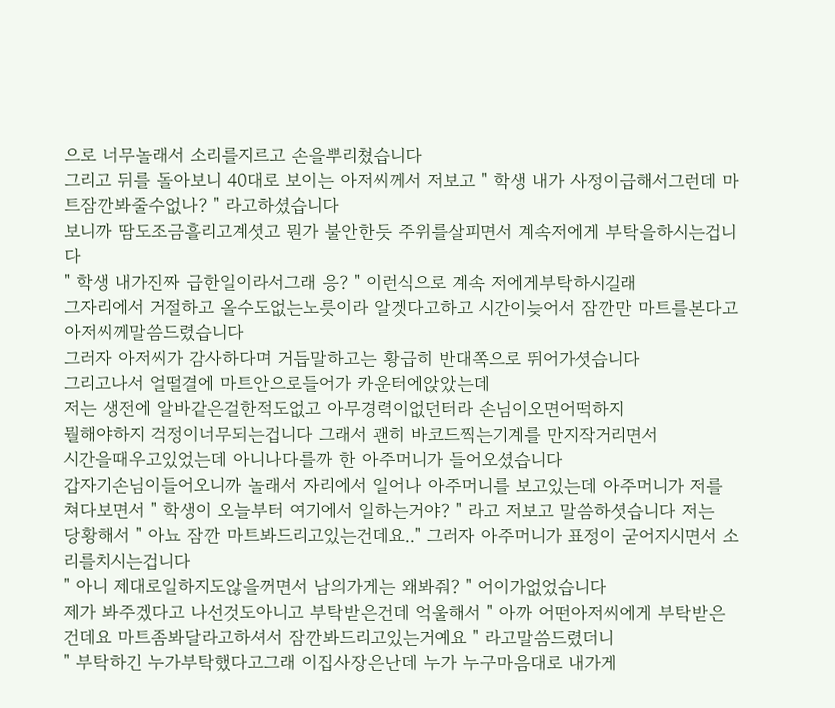으로 너무놀래서 소리를지르고 손을뿌리쳤습니다
그리고 뒤를 돌아보니 40대로 보이는 아저씨께서 저보고 " 학생 내가 사정이급해서그런데 마트잠깐봐줄수없나? " 라고하셨습니다
보니까 땀도조금흘리고계셧고 뭔가 불안한듯 주위를살피면서 계속저에게 부탁을하시는겁니다
" 학생 내가진짜 급한일이라서그래 응? " 이런식으로 계속 저에게부탁하시길래
그자리에서 거절하고 올수도없는노릇이라 알겟다고하고 시간이늦어서 잠깐만 마트를본다고 아저씨께말씀드렸습니다
그러자 아저씨가 감사하다며 거듭말하고는 황급히 반대쪽으로 뛰어가셧습니다
그리고나서 얼떨결에 마트안으로들어가 카운터에앉았는데
저는 생전에 알바같은걸한적도없고 아무경력이없던터라 손님이오면어떡하지
뭘해야하지 걱정이너무되는겁니다 그래서 괜히 바코드찍는기계를 만지작거리면서
시간을때우고있었는데 아니나다를까 한 아주머니가 들어오셨습니다
갑자기손님이들어오니까 놀래서 자리에서 일어나 아주머니를 보고있는데 아주머니가 저를
쳐다보면서 " 학생이 오늘부터 여기에서 일하는거야? " 라고 저보고 말씀하셧습니다 저는
당황해서 " 아뇨 잠깐 마트봐드리고있는건데요.." 그러자 아주머니가 표정이 굳어지시면서 소리를치시는겁니다
" 아니 제대로일하지도않을꺼면서 남의가게는 왜봐줘? " 어이가없었습니다
제가 봐주겠다고 나선것도아니고 부탁받은건데 억울해서 " 아까 어떤아저씨에게 부탁받은건데요 마트좀봐달라고하셔서 잠깐봐드리고있는거예요 " 라고말씀드렸더니
" 부탁하긴 누가부탁했다고그래 이집사장은난데 누가 누구마음대로 내가게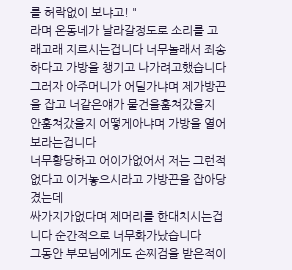를 허락없이 보냐고! "
라며 온동네가 날라갈정도로 소리를 고래고래 지르시는겁니다 너무놀래서 죄송하다고 가방을 챙기고 나가려고했습니다
그러자 아주머니가 어딜가냐며 제가방끈을 잡고 너같은얘가 물건을훔쳐갔을지 안훔쳐갔을지 어떻게아냐며 가방을 열어보라는겁니다
너무황당하고 어이가없어서 저는 그런적없다고 이거놓으시라고 가방끈을 잡아당겼는데
싸가지가없다며 제머리를 한대치시는겁니다 순간적으로 너무화가났습니다
그동안 부모님에게도 손찌검을 받은적이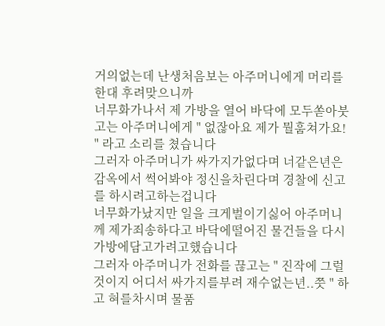거의없는데 난생처음보는 아주머니에게 머리를 한대 후려맞으니까
너무화가나서 제 가방을 열어 바닥에 모두쏟아붓고는 아주머니에게 " 없잖아요 제가 뭘훔쳐가요! " 라고 소리를 쳤습니다
그러자 아주머니가 싸가지가없다며 너같은년은 감옥에서 썩어봐야 정신을차린다며 경찰에 신고를 하시려고하는겁니다
너무화가났지만 일을 크게벌이기싫어 아주머니께 제가죄송하다고 바닥에떨어진 물건들을 다시 가방에담고가려고했습니다
그러자 아주머니가 전화를 끊고는 " 진작에 그럴것이지 어디서 싸가지를부려 재수없는년..쯧 " 하고 혀를차시며 물품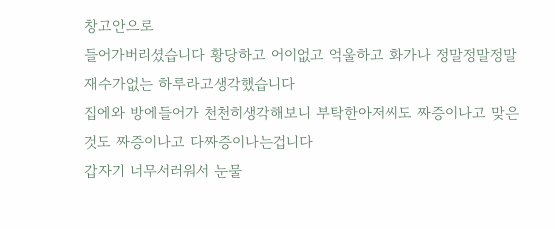창고안으로
들어가버리셨습니다 황당하고 어이없고 억울하고 화가나 정말정말정말 재수가없는 하루라고생각했습니다
집에와 방에들어가 천천히생각해보니 부탁한아저씨도 짜증이나고 맞은것도 짜증이나고 다짜증이나는겁니다
갑자기 너무서러워서 눈물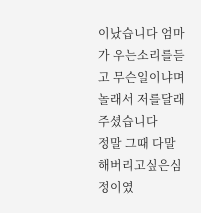이났습니다 엄마가 우는소리를듣고 무슨일이냐며 놀래서 저를달래주셨습니다
정말 그때 다말해버리고싶은심정이였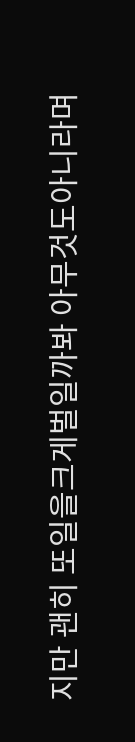지만 괜히 또일을크게벌일까봐 아무것도아니라며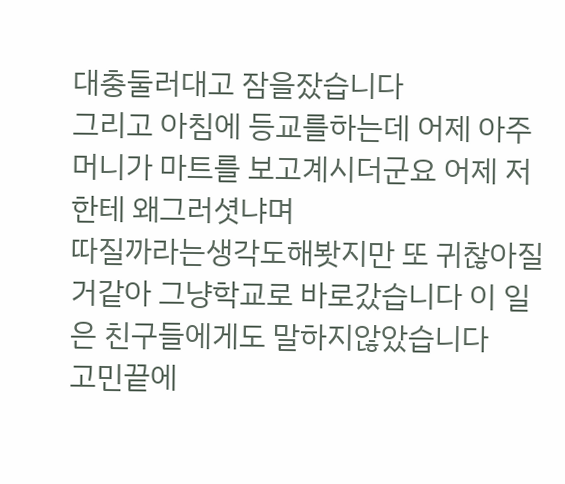대충둘러대고 잠을잤습니다
그리고 아침에 등교를하는데 어제 아주머니가 마트를 보고계시더군요 어제 저한테 왜그러셧냐며
따질까라는생각도해봣지만 또 귀찮아질거같아 그냥학교로 바로갔습니다 이 일은 친구들에게도 말하지않았습니다
고민끝에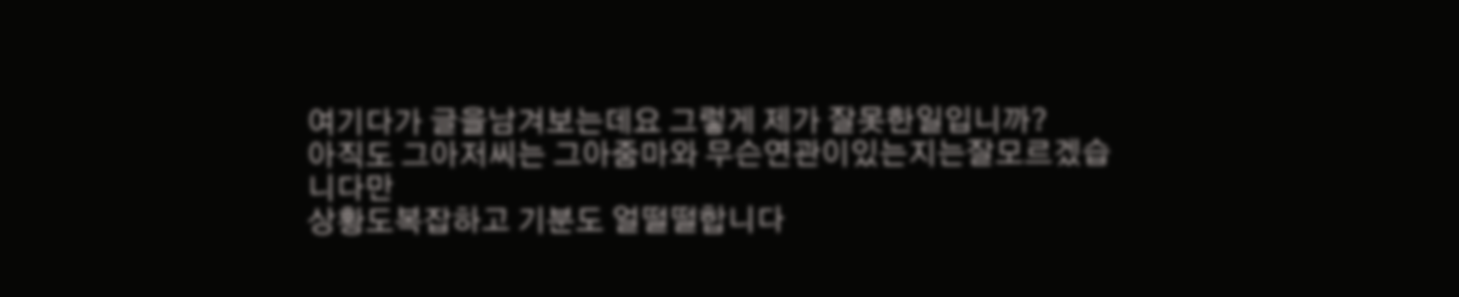여기다가 글을남겨보는데요 그렇게 제가 잘못한일입니까?
아직도 그아저씨는 그아줌마와 무슨연관이있는지는잘모르겠습니다만
상황도복잡하고 기분도 얼떨떨합니다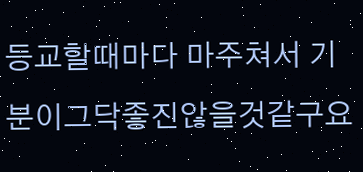등교할때마다 마주쳐서 기분이그닥좋진않을것같구요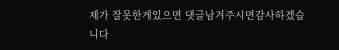제가 잘못한게있으면 댓글남겨주시면감사하겠습니다